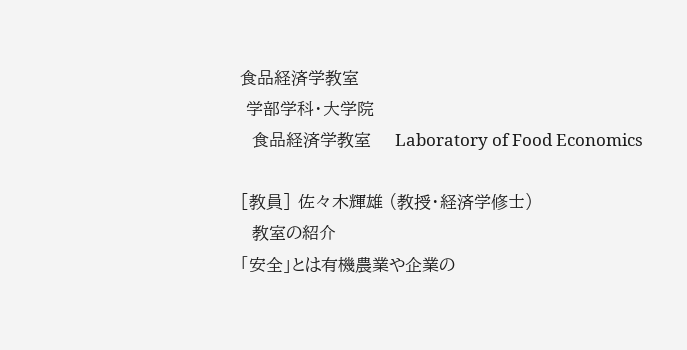食品経済学教室
 学部学科・大学院
  食品経済学教室    Laboratory of Food Economics

[教員] 佐々木輝雄 (教授・経済学修士)
  教室の紹介
「安全」とは有機農業や企業の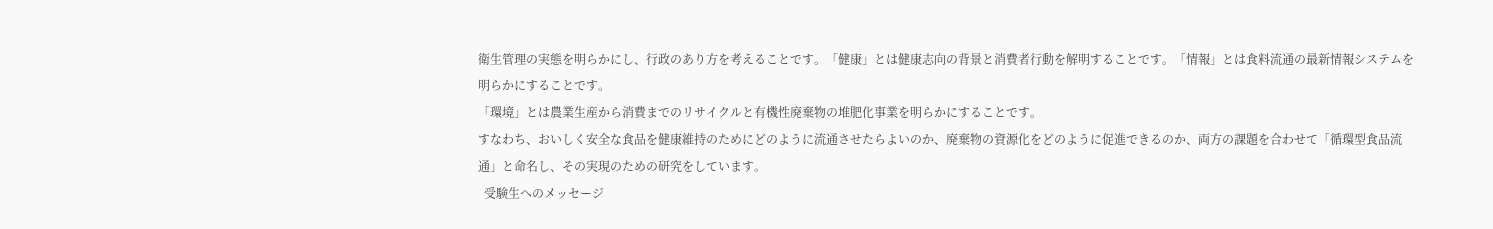衛生管理の実態を明らかにし、行政のあり方を考えることです。「健康」とは健康志向の背景と消費者行動を解明することです。「情報」とは食料流通の最新情報システムを明らかにすることです。
「環境」とは農業生産から消費までのリサイクルと有機性廃棄物の堆肥化事業を明らかにすることです。
すなわち、おいしく安全な食品を健康維持のためにどのように流通させたらよいのか、廃棄物の資源化をどのように促進できるのか、両方の課題を合わせて「循環型食品流通」と命名し、その実現のための研究をしています。
  受験生へのメッセージ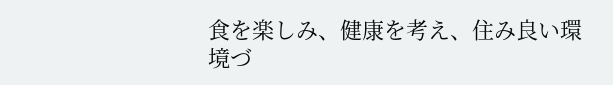食を楽しみ、健康を考え、住み良い環境づ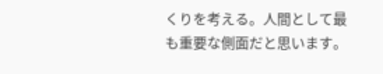くりを考える。人間として最も重要な側面だと思います。